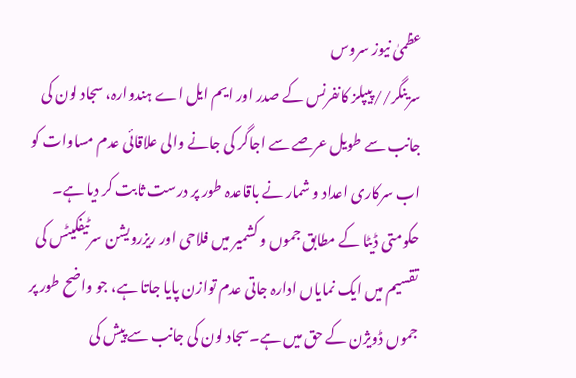عظمیٰ نیوز سروس
سرینگر//پیپلز کانفرنس کے صدر اور ایم ایل اے ہندوارہ، سجاد لون کی جانب سے طویل عرصے سے اجاگر کی جانے والی علاقائی عدم مساوات کو اب سرکاری اعداد و شمار نے باقاعدہ طور پر درست ثابت کر دیا ہے۔ حکومتی ڈیٹا کے مطابق جموں و کشمیر میں فلاحی اور ریزرویشن سرٹیفکیٹس کی تقسیم میں ایک نمایاں ادارہ جاتی عدم توازن پایا جاتا ہے، جو واضح طور پر جموں ڈویژن کے حق میں ہے۔سجاد لون کی جانب سے پیش کی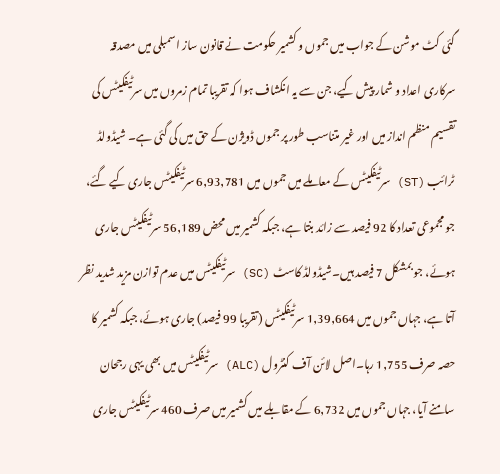گئی کٹ موشن کے جواب میں جموں و کشمیر حکومت نے قانون ساز اسمبلی میں مصدقہ سرکاری اعداد و شمار پیش کیے، جن سے یہ انکشاف ہوا کہ تقریبا تمام زمروں میں سرٹیفکیٹس کی تقسیم منظم انداز میں اور غیر متناسب طور پر جموں ڈویژن کے حق میں کی گئی ہے۔ شیڈولڈ ٹرائب (ST) سرٹیفکیٹس کے معاملے میں جموں میں 6,93,781 سرٹیفکیٹس جاری کیے گئے، جو مجموعی تعداد کا 92 فیصد سے زائد بنتا ہے، جبکہ کشمیر میں محض 56,189 سرٹیفکیٹس جاری ہوئے، جو بمشکل 7 فیصد ہیں۔شیڈولڈ کاسٹ (SC) سرٹیفکیٹس میں عدم توازن مزید شدید نظر آتا ہے، جہاں جموں میں 1,39,664 سرٹیفکیٹس (تقریبا 99 فیصد) جاری ہوئے، جبکہ کشمیر کا حصہ صرف 1,755 رہا۔اصل لائن آف کنٹرول (ALC) سرٹیفکیٹس میں بھی یہی رجحان سامنے آیا، جہاں جموں میں 6,732 کے مقابلے میں کشمیر میں صرف 460 سرٹیفکیٹس جاری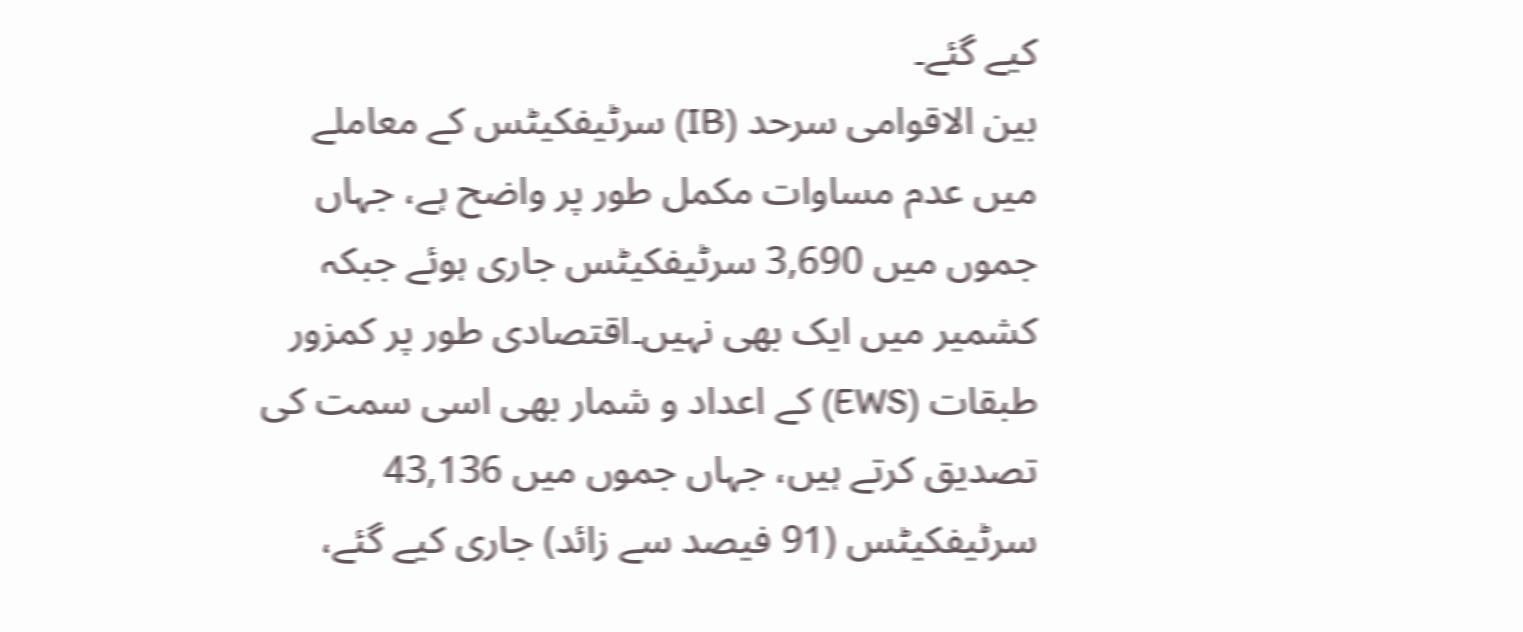کیے گئے۔
بین الاقوامی سرحد (IB) سرٹیفکیٹس کے معاملے میں عدم مساوات مکمل طور پر واضح ہے، جہاں جموں میں 3,690 سرٹیفکیٹس جاری ہوئے جبکہ کشمیر میں ایک بھی نہیں۔اقتصادی طور پر کمزور طبقات (EWS) کے اعداد و شمار بھی اسی سمت کی تصدیق کرتے ہیں، جہاں جموں میں 43,136 سرٹیفکیٹس (91 فیصد سے زائد) جاری کیے گئے،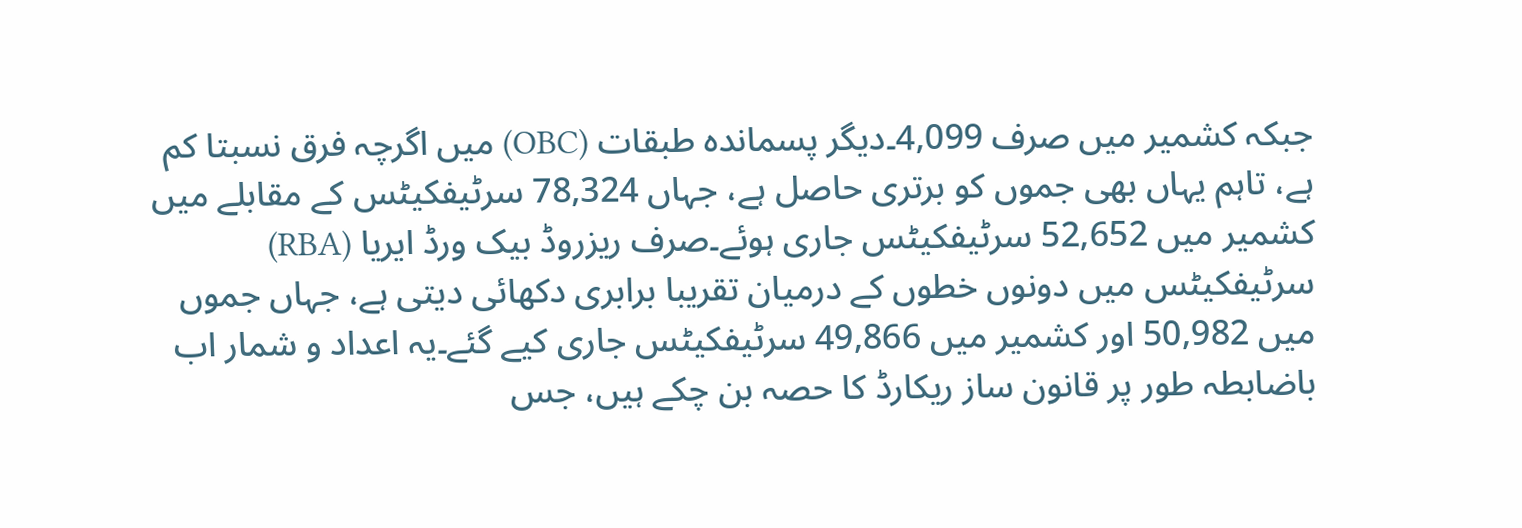جبکہ کشمیر میں صرف 4,099۔دیگر پسماندہ طبقات (OBC) میں اگرچہ فرق نسبتا کم ہے، تاہم یہاں بھی جموں کو برتری حاصل ہے، جہاں 78,324 سرٹیفکیٹس کے مقابلے میں کشمیر میں 52,652 سرٹیفکیٹس جاری ہوئے۔صرف ریزروڈ بیک ورڈ ایریا (RBA) سرٹیفکیٹس میں دونوں خطوں کے درمیان تقریبا برابری دکھائی دیتی ہے، جہاں جموں میں 50,982 اور کشمیر میں 49,866 سرٹیفکیٹس جاری کیے گئے۔یہ اعداد و شمار اب باضابطہ طور پر قانون ساز ریکارڈ کا حصہ بن چکے ہیں، جس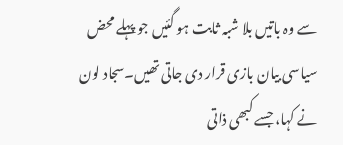سے وہ باتیں بلا شبہ ثابت ہو گئیں جو پہلے محض سیاسی بیان بازی قرار دی جاتی تھیں۔سجاد لون نے کہا، جسے کبھی ذاتی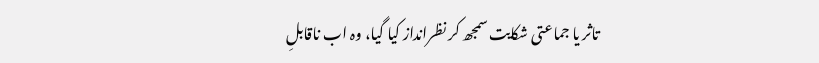تاثر یا جماعتی شکایت سمجھ کر نظرانداز کیا گیا، وہ اب ناقابلِ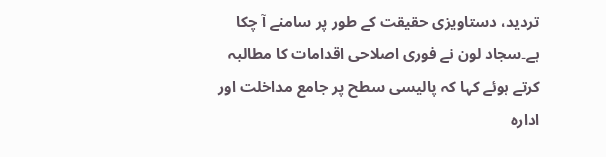تردید، دستاویزی حقیقت کے طور پر سامنے آ چکا ہے۔سجاد لون نے فوری اصلاحی اقدامات کا مطالبہ کرتے ہوئے کہا کہ پالیسی سطح پر جامع مداخلت اور ادارہ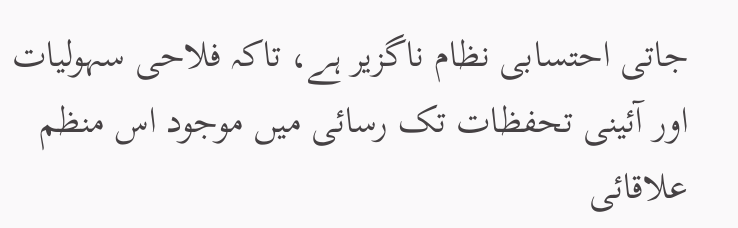جاتی احتسابی نظام ناگزیر ہے، تاکہ فلاحی سہولیات اور آئینی تحفظات تک رسائی میں موجود اس منظم علاقائی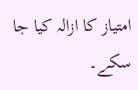امتیاز کا ازالہ کیا جا سکے۔